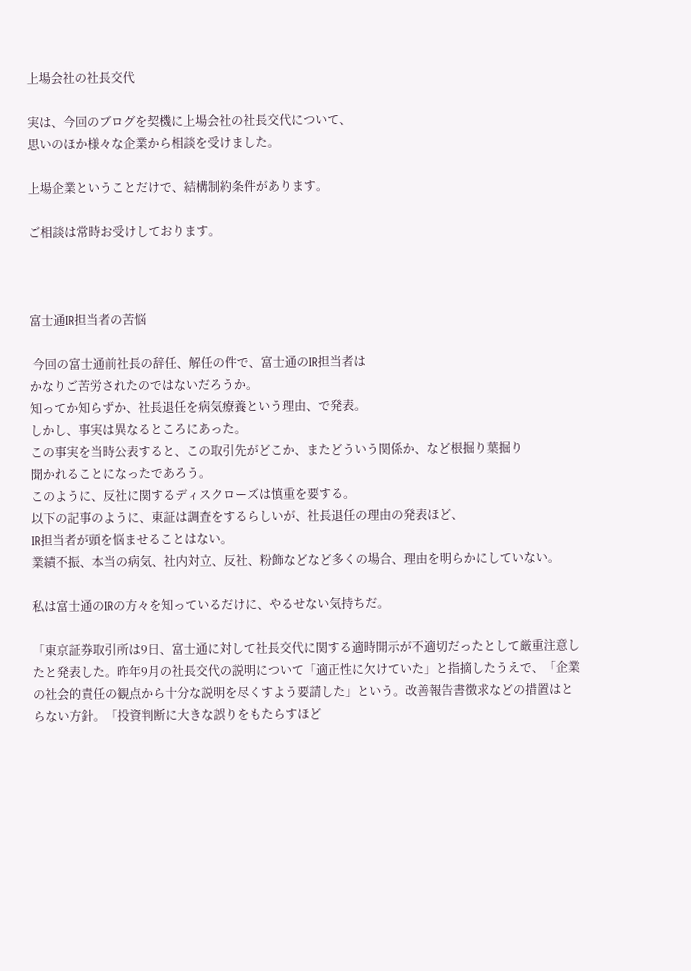上場会社の社長交代

実は、今回のブログを契機に上場会社の社長交代について、
思いのほか様々な企業から相談を受けました。

上場企業ということだけで、結構制約条件があります。

ご相談は常時お受けしております。



富士通IR担当者の苦悩

 今回の富士通前社長の辞任、解任の件で、富士通のIR担当者は
かなりご苦労されたのではないだろうか。
知ってか知らずか、社長退任を病気療養という理由、で発表。
しかし、事実は異なるところにあった。
この事実を当時公表すると、この取引先がどこか、またどういう関係か、など根掘り葉掘り
聞かれることになったであろう。
このように、反社に関するディスクローズは慎重を要する。
以下の記事のように、東証は調査をするらしいが、社長退任の理由の発表ほど、
IR担当者が頭を悩ませることはない。
業績不振、本当の病気、社内対立、反社、粉飾などなど多くの場合、理由を明らかにしていない。

私は富士通のIRの方々を知っているだけに、やるせない気持ちだ。

「東京証券取引所は9日、富士通に対して社長交代に関する適時開示が不適切だったとして厳重注意したと発表した。昨年9月の社長交代の説明について「適正性に欠けていた」と指摘したうえで、「企業の社会的責任の観点から十分な説明を尽くすよう要請した」という。改善報告書徴求などの措置はとらない方針。「投資判断に大きな誤りをもたらすほど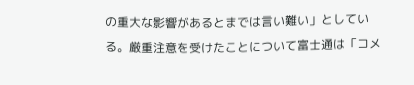の重大な影響があるとまでは言い難い」としている。厳重注意を受けたことについて富士通は「コメ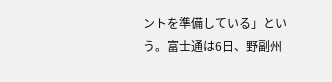ントを準備している」という。富士通は6日、野副州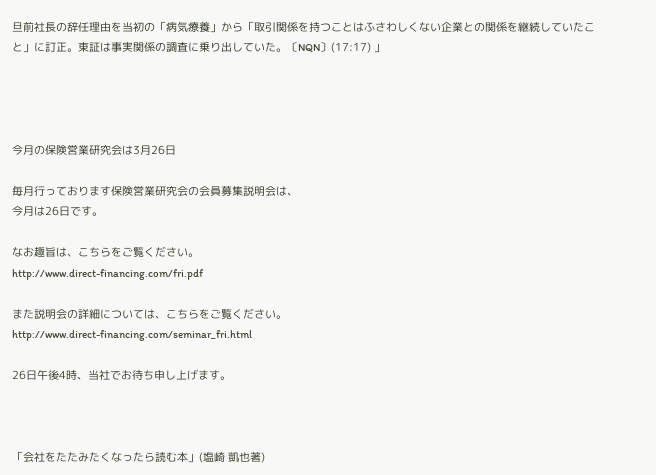旦前社長の辞任理由を当初の「病気療養」から「取引関係を持つことはふさわしくない企業との関係を継続していたこと」に訂正。東証は事実関係の調査に乗り出していた。〔NQN〕(17:17) 」




今月の保険営業研究会は3月26日

毎月行っております保険営業研究会の会員募集説明会は、
今月は26日です。

なお趣旨は、こちらをご覧ください。
http://www.direct-financing.com/fri.pdf

また説明会の詳細については、こちらをご覧ください。
http://www.direct-financing.com/seminar_fri.html

26日午後4時、当社でお待ち申し上げます。



「会社をたたみたくなったら読む本」(塩崎 凱也著)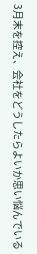3月末を控え、会社をどうしたらよいか思い悩んでいる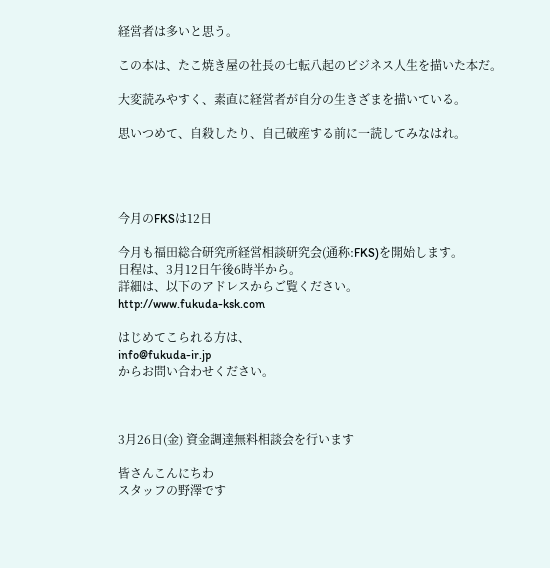経営者は多いと思う。

この本は、たこ焼き屋の社長の七転八起のビジネス人生を描いた本だ。

大変読みやすく、素直に経営者が自分の生きざまを描いている。

思いつめて、自殺したり、自己破産する前に一読してみなはれ。




今月のFKSは12日

今月も福田総合研究所経営相談研究会(通称:FKS)を開始します。
日程は、3月12日午後6時半から。
詳細は、以下のアドレスからご覧ください。
http://www.fukuda-ksk.com

はじめてこられる方は、
info@fukuda-ir.jp
からお問い合わせください。



3月26日(金) 資金調達無料相談会を行います

皆さんこんにちわ
スタッフの野澤です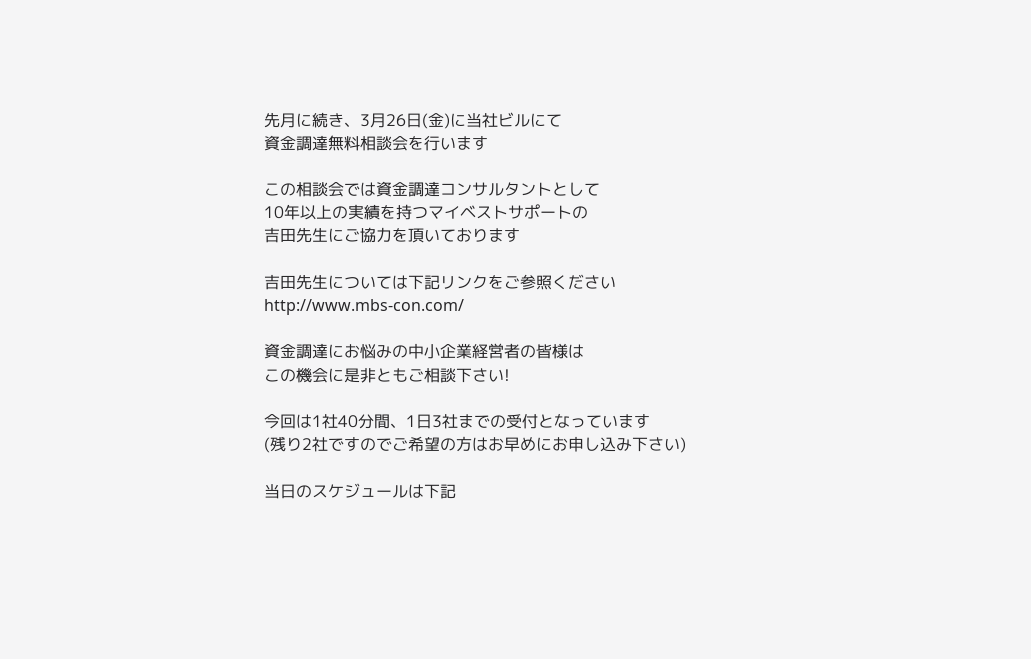先月に続き、3月26日(金)に当社ビルにて
資金調達無料相談会を行います

この相談会では資金調達コンサルタントとして
10年以上の実績を持つマイベストサポートの
吉田先生にご協力を頂いております

吉田先生については下記リンクをご参照ください
http://www.mbs-con.com/

資金調達にお悩みの中小企業経営者の皆様は
この機会に是非ともご相談下さい!

今回は1社40分間、1日3社までの受付となっています
(残り2社ですのでご希望の方はお早めにお申し込み下さい)

当日のスケジュールは下記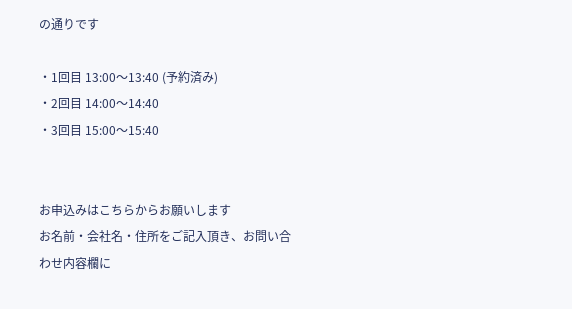の通りです

・1回目 13:00〜13:40 (予約済み)
・2回目 14:00〜14:40
・3回目 15:00〜15:40


お申込みはこちらからお願いします
お名前・会社名・住所をご記入頂き、お問い合わせ内容欄に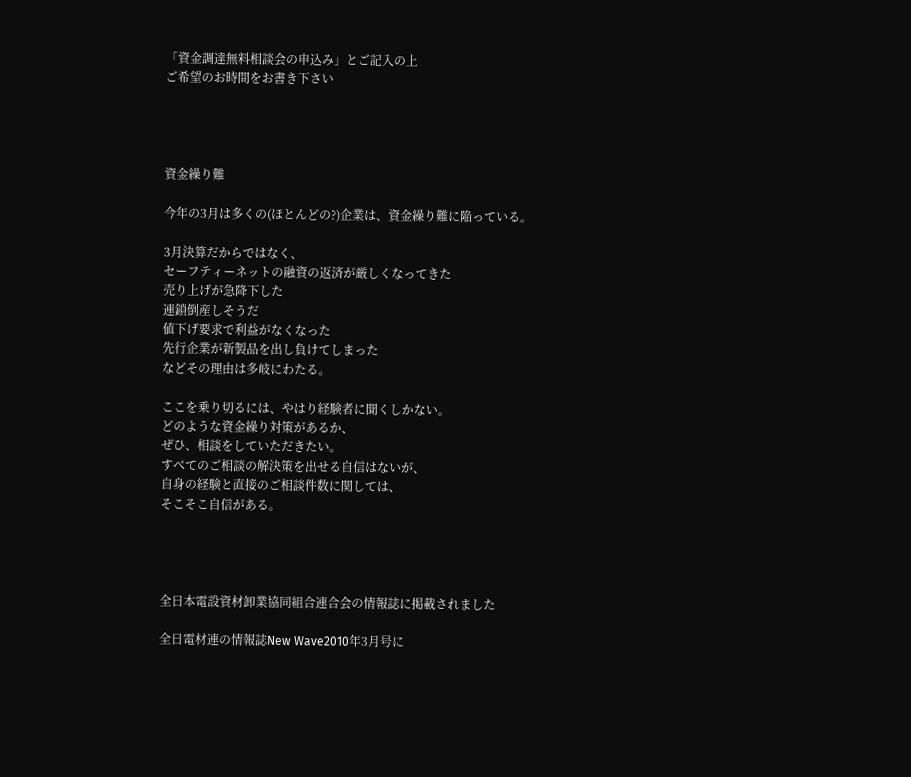「資金調達無料相談会の申込み」とご記入の上
ご希望のお時間をお書き下さい




資金繰り難

今年の3月は多くの(ほとんどの?)企業は、資金繰り難に陥っている。

3月決算だからではなく、
セーフティーネットの融資の返済が厳しくなってきた
売り上げが急降下した
連鎖倒産しそうだ
値下げ要求で利益がなくなった
先行企業が新製品を出し負けてしまった
などその理由は多岐にわたる。

ここを乗り切るには、やはり経験者に聞くしかない。
どのような資金繰り対策があるか、
ぜひ、相談をしていただきたい。
すべてのご相談の解決策を出せる自信はないが、
自身の経験と直接のご相談件数に関しては、
そこそこ自信がある。




全日本電設資材卸業協同組合連合会の情報誌に掲載されました

全日電材連の情報誌New Wave2010年3月号に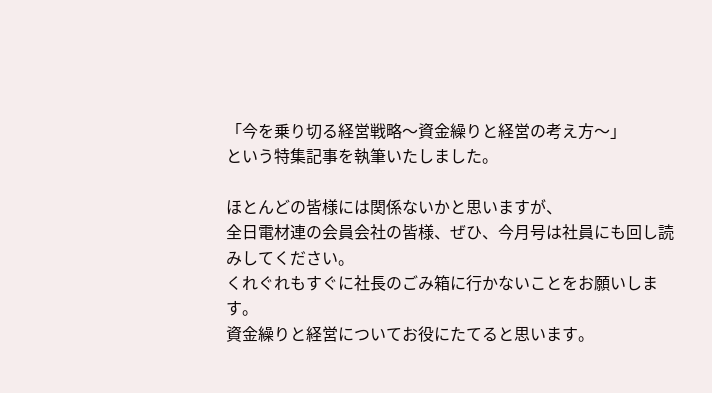「今を乗り切る経営戦略〜資金繰りと経営の考え方〜」
という特集記事を執筆いたしました。

ほとんどの皆様には関係ないかと思いますが、
全日電材連の会員会社の皆様、ぜひ、今月号は社員にも回し読みしてください。
くれぐれもすぐに社長のごみ箱に行かないことをお願いします。
資金繰りと経営についてお役にたてると思います。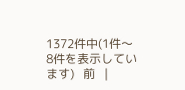1372件中(1件〜8件を表示しています)   前   |